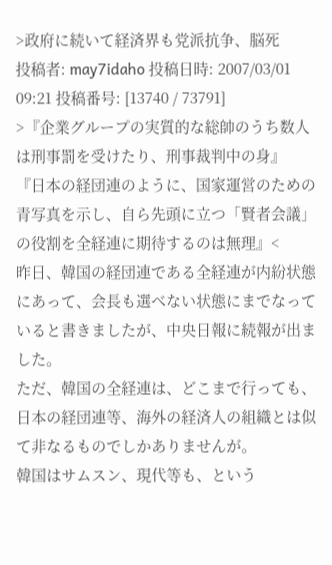>政府に続いて経済界も党派抗争、脳死
投稿者: may7idaho 投稿日時: 2007/03/01 09:21 投稿番号: [13740 / 73791]
>『企業グループの実質的な総帥のうち数人は刑事罰を受けたり、刑事裁判中の身』
『日本の経団連のように、国家運営のための青写真を示し、自ら先頭に立つ「賢者会議」の役割を全経連に期待するのは無理』<
昨日、韓国の経団連である全経連が内紛状態にあって、会長も選べない状態にまでなっていると書きましたが、中央日報に続報が出ました。
ただ、韓国の全経連は、どこまで行っても、日本の経団連等、海外の経済人の組織とは似て非なるものでしかありませんが。
韓国はサムスン、現代等も、という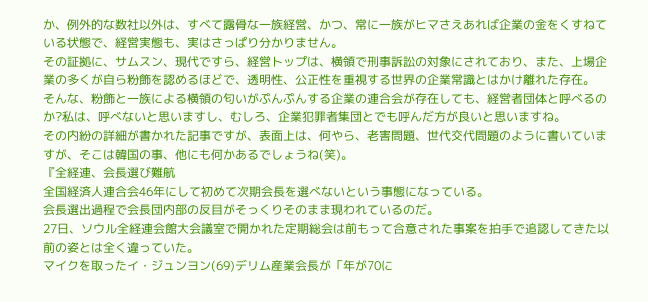か、例外的な数社以外は、すべて露骨な一族経営、かつ、常に一族がヒマさえあれば企業の金をくすねている状態で、経営実態も、実はさっぱり分かりません。
その証拠に、サムスン、現代ですら、経営トップは、横領で刑事訴訟の対象にされており、また、上場企業の多くが自ら粉飾を認めるほどで、透明性、公正性を重視する世界の企業常識とはかけ離れた存在。
そんな、粉飾と一族による横領の匂いがぷんぷんする企業の連合会が存在しても、経営者団体と呼べるのか?私は、呼べないと思いますし、むしろ、企業犯罪者集団とでも呼んだ方が良いと思いますね。
その内紛の詳細が書かれた記事ですが、表面上は、何やら、老害問題、世代交代問題のように書いていますが、そこは韓国の事、他にも何かあるでしょうね(笑)。
『全経連、会長選び難航
全国経済人連合会46年にして初めて次期会長を選べないという事態になっている。
会長選出過程で会長団内部の反目がそっくりそのまま現われているのだ。
27日、ソウル全経連会館大会議室で開かれた定期総会は前もって合意された事案を拍手で追認してきた以前の姿とは全く違っていた。
マイクを取ったイ・ジュンヨン(69)デリム産業会長が「年が70に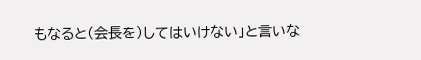もなると(会長を)してはいけない」と言いな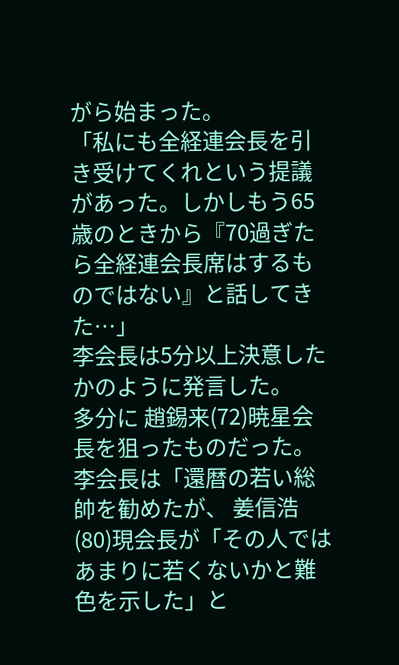がら始まった。
「私にも全経連会長を引き受けてくれという提議があった。しかしもう65歳のときから『70過ぎたら全経連会長席はするものではない』と話してきた…」
李会長は5分以上決意したかのように発言した。
多分に 趙錫来(72)暁星会長を狙ったものだった。
李会長は「還暦の若い総帥を勧めたが、 姜信浩(80)現会長が「その人ではあまりに若くないかと難色を示した」と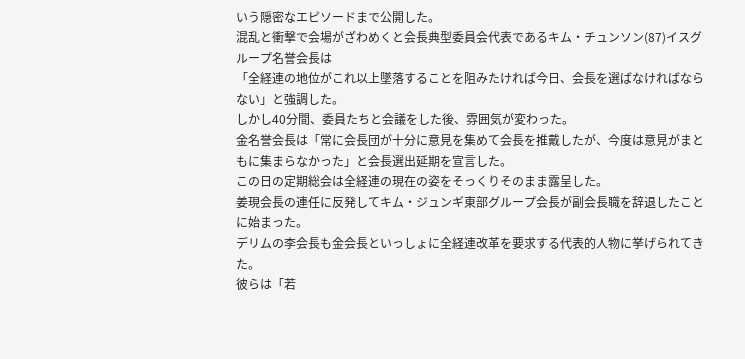いう隠密なエピソードまで公開した。
混乱と衝撃で会場がざわめくと会長典型委員会代表であるキム・チュンソン(87)イスグループ名誉会長は
「全経連の地位がこれ以上墜落することを阻みたければ今日、会長を選ばなければならない」と強調した。
しかし40分間、委員たちと会議をした後、雰囲気が変わった。
金名誉会長は「常に会長団が十分に意見を集めて会長を推戴したが、今度は意見がまともに集まらなかった」と会長選出延期を宣言した。
この日の定期総会は全経連の現在の姿をそっくりそのまま露呈した。
姜現会長の連任に反発してキム・ジュンギ東部グループ会長が副会長職を辞退したことに始まった。
デリムの李会長も金会長といっしょに全経連改革を要求する代表的人物に挙げられてきた。
彼らは「若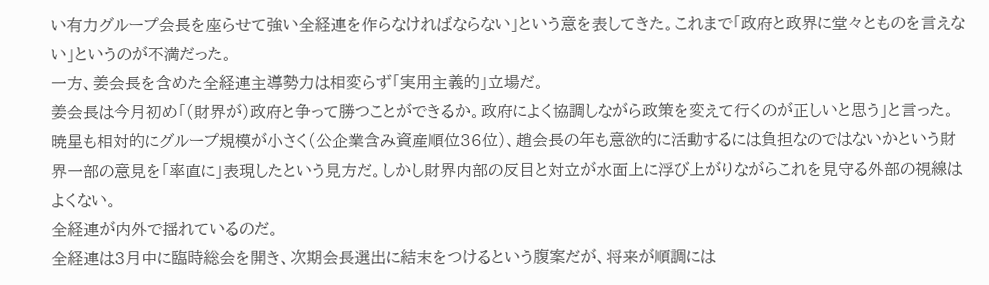い有力グループ会長を座らせて強い全経連を作らなければならない」という意を表してきた。これまで「政府と政界に堂々とものを言えない」というのが不満だった。
一方、姜会長を含めた全経連主導勢力は相変らず「実用主義的」立場だ。
姜会長は今月初め「(財界が)政府と争って勝つことができるか。政府によく協調しながら政策を変えて行くのが正しいと思う」と言った。
暁星も相対的にグループ規模が小さく(公企業含み資産順位36位)、趙会長の年も意欲的に活動するには負担なのではないかという財界一部の意見を「率直に」表現したという見方だ。しかし財界内部の反目と対立が水面上に浮び上がりながらこれを見守る外部の視線はよくない。
全経連が内外で揺れているのだ。
全経連は3月中に臨時総会を開き、次期会長選出に結末をつけるという腹案だが、将来が順調には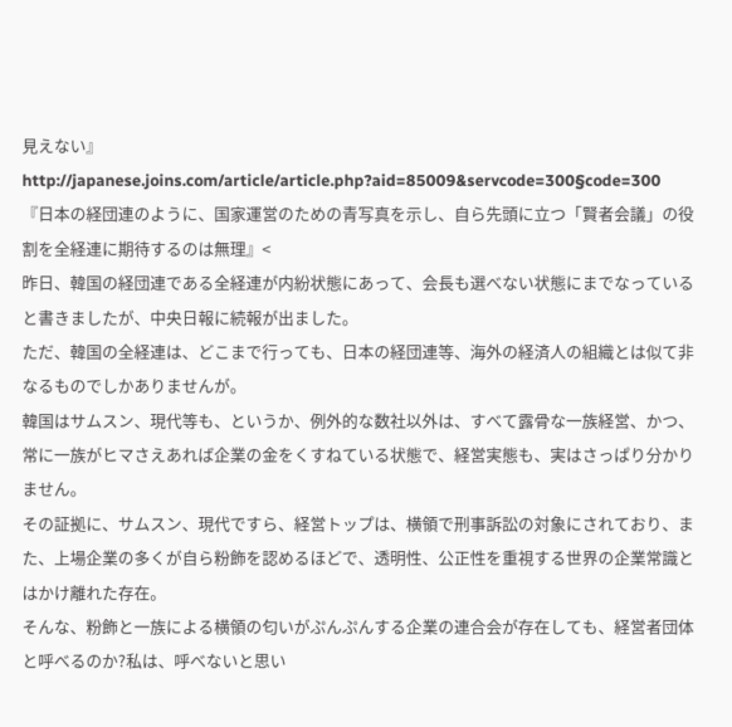見えない』
http://japanese.joins.com/article/article.php?aid=85009&servcode=300§code=300
『日本の経団連のように、国家運営のための青写真を示し、自ら先頭に立つ「賢者会議」の役割を全経連に期待するのは無理』<
昨日、韓国の経団連である全経連が内紛状態にあって、会長も選べない状態にまでなっていると書きましたが、中央日報に続報が出ました。
ただ、韓国の全経連は、どこまで行っても、日本の経団連等、海外の経済人の組織とは似て非なるものでしかありませんが。
韓国はサムスン、現代等も、というか、例外的な数社以外は、すべて露骨な一族経営、かつ、常に一族がヒマさえあれば企業の金をくすねている状態で、経営実態も、実はさっぱり分かりません。
その証拠に、サムスン、現代ですら、経営トップは、横領で刑事訴訟の対象にされており、また、上場企業の多くが自ら粉飾を認めるほどで、透明性、公正性を重視する世界の企業常識とはかけ離れた存在。
そんな、粉飾と一族による横領の匂いがぷんぷんする企業の連合会が存在しても、経営者団体と呼べるのか?私は、呼べないと思い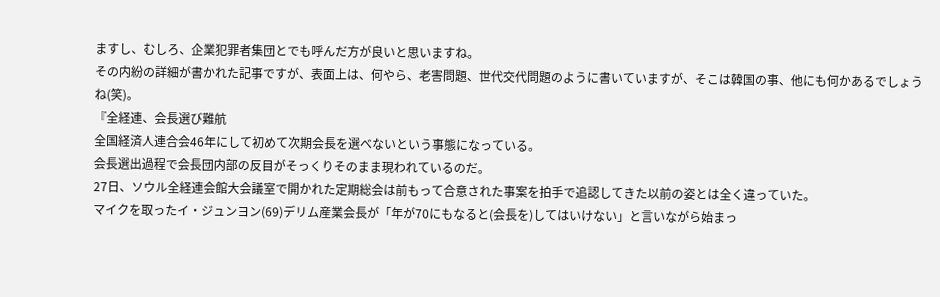ますし、むしろ、企業犯罪者集団とでも呼んだ方が良いと思いますね。
その内紛の詳細が書かれた記事ですが、表面上は、何やら、老害問題、世代交代問題のように書いていますが、そこは韓国の事、他にも何かあるでしょうね(笑)。
『全経連、会長選び難航
全国経済人連合会46年にして初めて次期会長を選べないという事態になっている。
会長選出過程で会長団内部の反目がそっくりそのまま現われているのだ。
27日、ソウル全経連会館大会議室で開かれた定期総会は前もって合意された事案を拍手で追認してきた以前の姿とは全く違っていた。
マイクを取ったイ・ジュンヨン(69)デリム産業会長が「年が70にもなると(会長を)してはいけない」と言いながら始まっ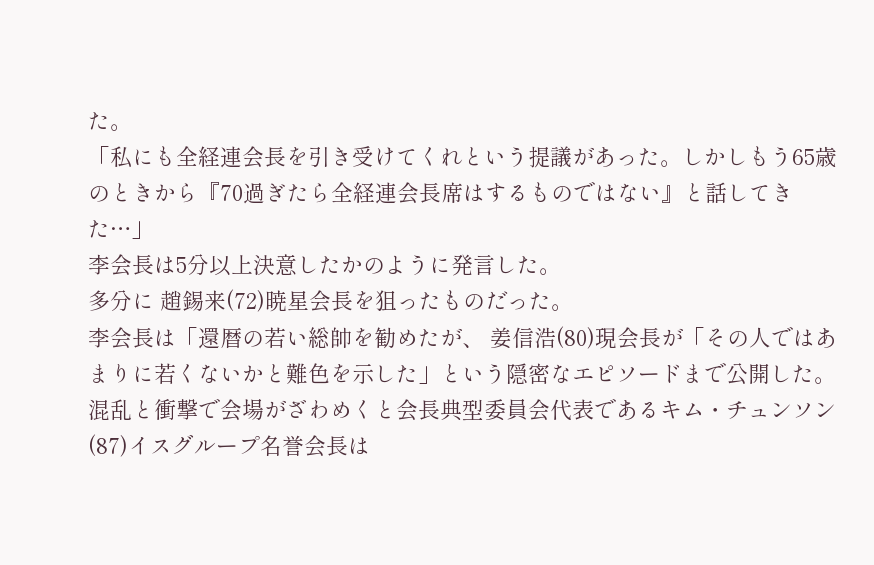た。
「私にも全経連会長を引き受けてくれという提議があった。しかしもう65歳のときから『70過ぎたら全経連会長席はするものではない』と話してきた…」
李会長は5分以上決意したかのように発言した。
多分に 趙錫来(72)暁星会長を狙ったものだった。
李会長は「還暦の若い総帥を勧めたが、 姜信浩(80)現会長が「その人ではあまりに若くないかと難色を示した」という隠密なエピソードまで公開した。
混乱と衝撃で会場がざわめくと会長典型委員会代表であるキム・チュンソン(87)イスグループ名誉会長は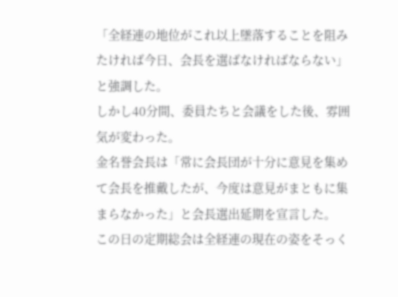「全経連の地位がこれ以上墜落することを阻みたければ今日、会長を選ばなければならない」と強調した。
しかし40分間、委員たちと会議をした後、雰囲気が変わった。
金名誉会長は「常に会長団が十分に意見を集めて会長を推戴したが、今度は意見がまともに集まらなかった」と会長選出延期を宣言した。
この日の定期総会は全経連の現在の姿をそっく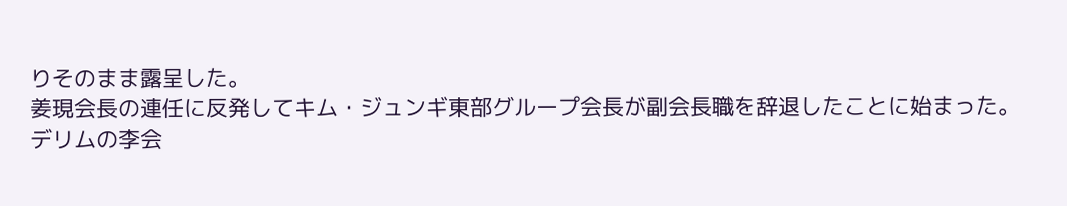りそのまま露呈した。
姜現会長の連任に反発してキム・ジュンギ東部グループ会長が副会長職を辞退したことに始まった。
デリムの李会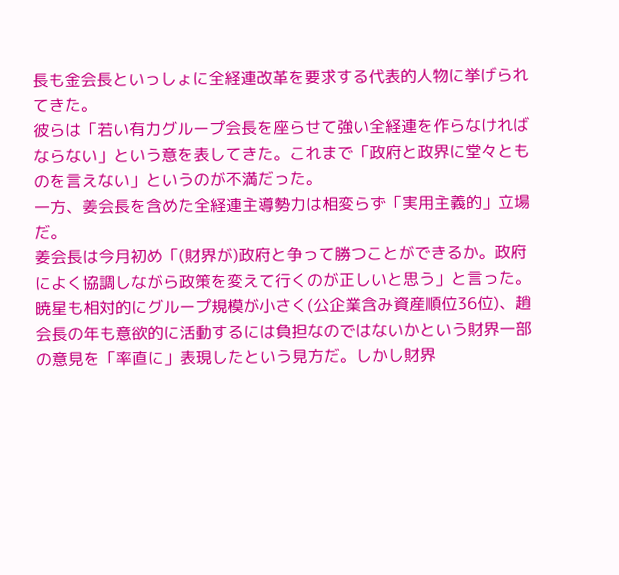長も金会長といっしょに全経連改革を要求する代表的人物に挙げられてきた。
彼らは「若い有力グループ会長を座らせて強い全経連を作らなければならない」という意を表してきた。これまで「政府と政界に堂々とものを言えない」というのが不満だった。
一方、姜会長を含めた全経連主導勢力は相変らず「実用主義的」立場だ。
姜会長は今月初め「(財界が)政府と争って勝つことができるか。政府によく協調しながら政策を変えて行くのが正しいと思う」と言った。
暁星も相対的にグループ規模が小さく(公企業含み資産順位36位)、趙会長の年も意欲的に活動するには負担なのではないかという財界一部の意見を「率直に」表現したという見方だ。しかし財界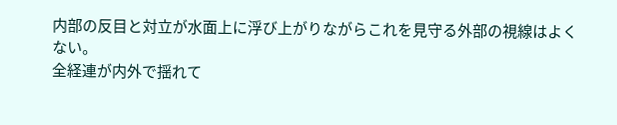内部の反目と対立が水面上に浮び上がりながらこれを見守る外部の視線はよくない。
全経連が内外で揺れて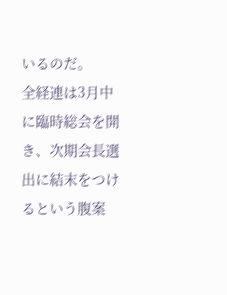いるのだ。
全経連は3月中に臨時総会を開き、次期会長選出に結末をつけるという腹案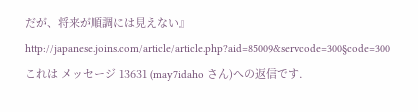だが、将来が順調には見えない』
http://japanese.joins.com/article/article.php?aid=85009&servcode=300§code=300
これは メッセージ 13631 (may7idaho さん)への返信です.